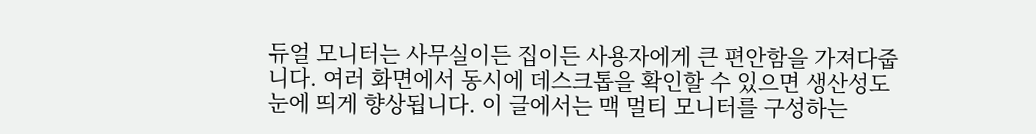듀얼 모니터는 사무실이든 집이든 사용자에게 큰 편안함을 가져다줍니다. 여러 화면에서 동시에 데스크톱을 확인할 수 있으면 생산성도 눈에 띄게 향상됩니다. 이 글에서는 맥 멀티 모니터를 구성하는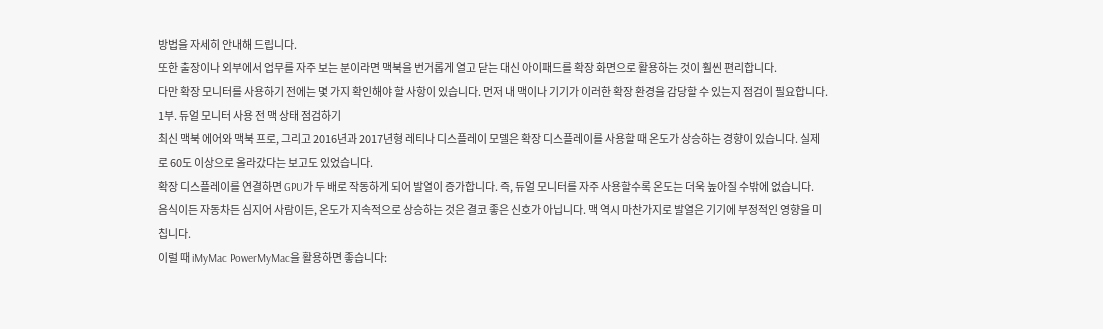방법을 자세히 안내해 드립니다.
또한 출장이나 외부에서 업무를 자주 보는 분이라면 맥북을 번거롭게 열고 닫는 대신 아이패드를 확장 화면으로 활용하는 것이 훨씬 편리합니다.
다만 확장 모니터를 사용하기 전에는 몇 가지 확인해야 할 사항이 있습니다. 먼저 내 맥이나 기기가 이러한 확장 환경을 감당할 수 있는지 점검이 필요합니다.
1부. 듀얼 모니터 사용 전 맥 상태 점검하기
최신 맥북 에어와 맥북 프로, 그리고 2016년과 2017년형 레티나 디스플레이 모델은 확장 디스플레이를 사용할 때 온도가 상승하는 경향이 있습니다. 실제로 60도 이상으로 올라갔다는 보고도 있었습니다.
확장 디스플레이를 연결하면 GPU가 두 배로 작동하게 되어 발열이 증가합니다. 즉, 듀얼 모니터를 자주 사용할수록 온도는 더욱 높아질 수밖에 없습니다.
음식이든 자동차든 심지어 사람이든, 온도가 지속적으로 상승하는 것은 결코 좋은 신호가 아닙니다. 맥 역시 마찬가지로 발열은 기기에 부정적인 영향을 미칩니다.
이럴 때 iMyMac PowerMyMac을 활용하면 좋습니다: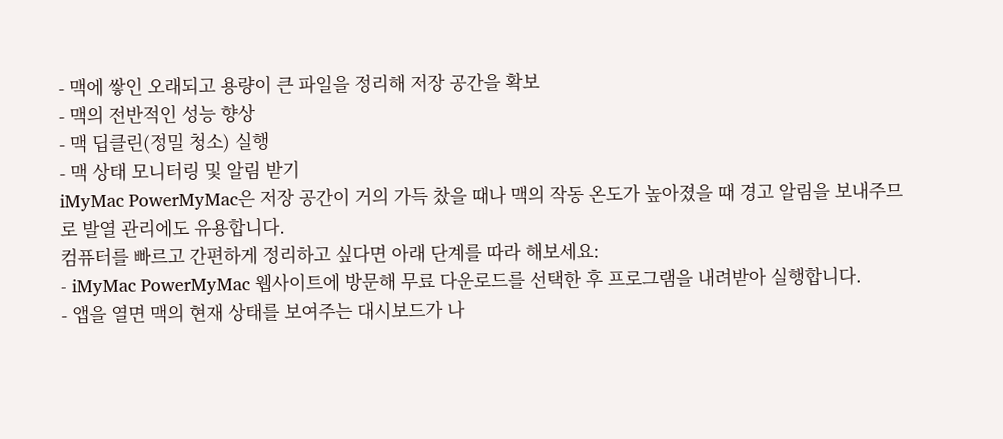- 맥에 쌓인 오래되고 용량이 큰 파일을 정리해 저장 공간을 확보
- 맥의 전반적인 성능 향상
- 맥 딥클린(정밀 청소) 실행
- 맥 상태 모니터링 및 알림 받기
iMyMac PowerMyMac은 저장 공간이 거의 가득 찼을 때나 맥의 작동 온도가 높아졌을 때 경고 알림을 보내주므로 발열 관리에도 유용합니다.
컴퓨터를 빠르고 간편하게 정리하고 싶다면 아래 단계를 따라 해보세요:
- iMyMac PowerMyMac 웹사이트에 방문해 무료 다운로드를 선택한 후 프로그램을 내려받아 실행합니다.
- 앱을 열면 맥의 현재 상태를 보여주는 대시보드가 나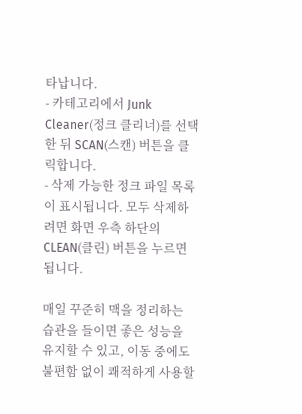타납니다.
- 카테고리에서 Junk Cleaner(정크 클리너)를 선택한 뒤 SCAN(스캔) 버튼을 클릭합니다.
- 삭제 가능한 정크 파일 목록이 표시됩니다. 모두 삭제하려면 화면 우측 하단의 CLEAN(클린) 버튼을 누르면 됩니다.

매일 꾸준히 맥을 정리하는 습관을 들이면 좋은 성능을 유지할 수 있고, 이동 중에도 불편함 없이 쾌적하게 사용할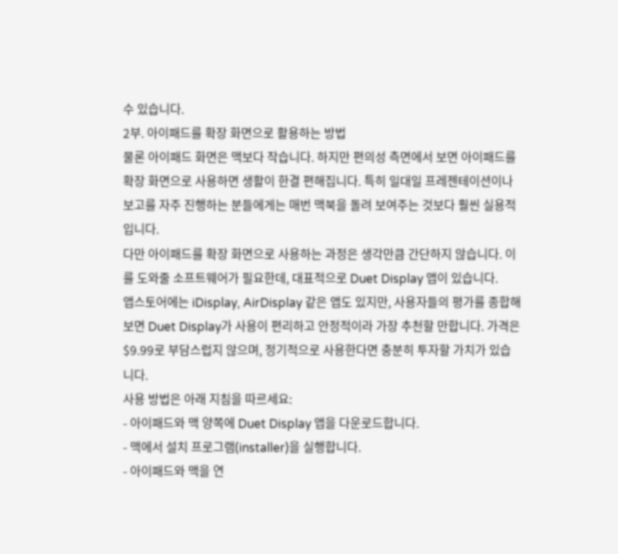수 있습니다.
2부. 아이패드를 확장 화면으로 활용하는 방법
물론 아이패드 화면은 맥보다 작습니다. 하지만 편의성 측면에서 보면 아이패드를 확장 화면으로 사용하면 생활이 한결 편해집니다. 특히 일대일 프레젠테이션이나 보고를 자주 진행하는 분들에게는 매번 맥북을 돌려 보여주는 것보다 훨씬 실용적입니다.
다만 아이패드를 확장 화면으로 사용하는 과정은 생각만큼 간단하지 않습니다. 이를 도와줄 소프트웨어가 필요한데, 대표적으로 Duet Display 앱이 있습니다.
앱스토어에는 iDisplay, AirDisplay 같은 앱도 있지만, 사용자들의 평가를 종합해 보면 Duet Display가 사용이 편리하고 안정적이라 가장 추천할 만합니다. 가격은 $9.99로 부담스럽지 않으며, 정기적으로 사용한다면 충분히 투자할 가치가 있습니다.
사용 방법은 아래 지침을 따르세요:
- 아이패드와 맥 양쪽에 Duet Display 앱을 다운로드합니다.
- 맥에서 설치 프로그램(installer)을 실행합니다.
- 아이패드와 맥을 연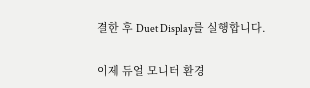결한 후 Duet Display를 실행합니다.

이제 듀얼 모니터 환경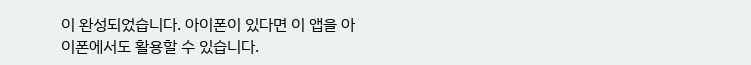이 완성되었습니다. 아이폰이 있다면 이 앱을 아이폰에서도 활용할 수 있습니다.